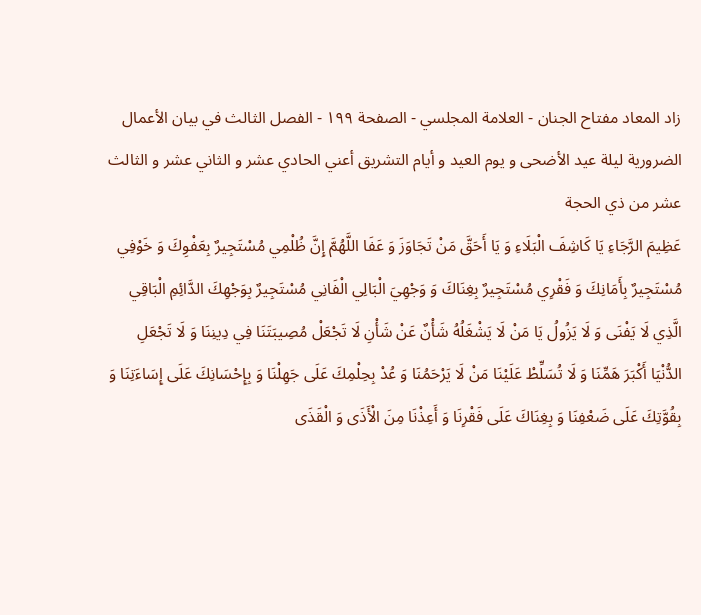زاد المعاد مفتاح الجنان - العلامة المجلسي - الصفحة ١٩٩ - الفصل الثالث في بيان الأعمال الضرورية ليلة عيد الأضحى و يوم العيد و أيام التشريق أعني الحادي عشر و الثاني عشر و الثالث عشر من ذي الحجة
عَظِيمَ الرَّجَاءِ يَا كَاشِفَ الْبَلَاءِ وَ يَا أَحَقَّ مَنْ تَجَاوَزَ وَ عَفَا اللَّهُمَّ إِنَّ ظُلْمِي مُسْتَجِيرٌ بِعَفْوِكَ وَ خَوْفِي مُسْتَجِيرٌ بِأَمَانِكَ وَ فَقْرِي مُسْتَجِيرٌ بِغِنَاكَ وَ وَجْهِيَ الْبَالِي الْفَانِي مُسْتَجِيرٌ بِوَجْهِكَ الدَّائِمِ الْبَاقِي الَّذِي لَا يَفْنَى وَ لَا يَزُولُ يَا مَنْ لَا يَشْغَلُهُ شَأْنٌ عَنْ شَأْنِ لَا تَجْعَلْ مُصِيبَتَنَا فِي دِينِنَا وَ لَا تَجْعَلِ الدُّنْيَا أَكْبَرَ هَمِّنَا وَ لَا تُسَلِّطْ عَلَيْنَا مَنْ لَا يَرْحَمُنَا وَ عُدْ بِحِلْمِكَ عَلَى جَهِلْنَا وَ بِإِحْسَانِكَ عَلَى إِسَاءَتِنَا وَ بِقُوَّتِكَ عَلَى ضَعْفِنَا وَ بِغِنَاكَ عَلَى فَقْرِنَا وَ أَعِذْنَا مِنَ الْأَذَى وَ الْقَذَى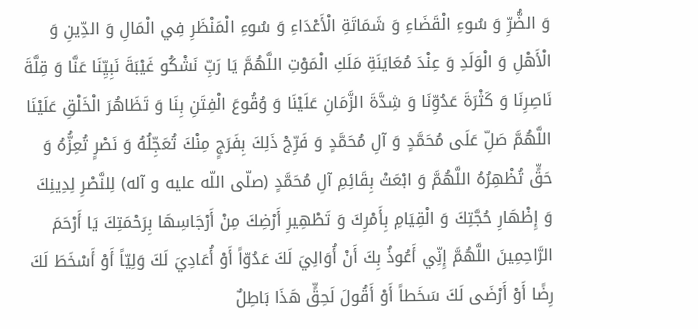وَ الضُّرِّ وَ سُوءِ الْقَضَاءِ وَ شَمَاتَةِ الْأَعْدَاءِ وَ سُوءِ الْمَنْظَرِ فِي الْمَالِ وَ الدِّينِ وَ الْأَهْلِ وَ الْوَلَدِ وَ عِنْدَ مُعَايَنَةِ مَلَكِ الْمَوْتِ اللَّهُمَّ يَا رَبِّ نَشْكُو غَيْبَةَ نَبِيِّنَا عَنَّا وَ قِلَّةَ نَاصِرِنَا وَ كَثْرَةَ عَدُوِّنَا وَ شِدَّةَ الزَّمَانِ عَلَيْنَا وَ وُقُوعَ الْفِتَنِ بِنَا وَ تَظَاهُرَ الْخَلْقِ عَلَيْنَا اللَّهُمَّ صَلِّ عَلَى مُحَمَّدٍ وَ آلِ مُحَمَّدٍ وَ فَرِّجْ ذَلِكَ بِفَرَجٍ مِنْكَ تُعَجِّلُهُ وَ نَصْرٍ تُعِزُّهُ وَ حَقٍّ تُظْهِرُهُ اللَّهُمَّ وَ ابْعَثْ بِقَائِمِ آلِ مُحَمَّدٍ (صلّى اللّه عليه و آله) لِلنَّصْرِ لِدِينِكَ وَ إِظْهَارِ حُجَّتِكَ وَ الْقِيَامِ بِأَمْرِكَ وَ تَطْهِيرِ أَرْضِكَ مِنْ أَرْجَاسِهَا بِرَحْمَتِكَ يَا أَرْحَمَ الرَّاحِمِينَ اللَّهُمَّ إِنِّي أَعُوذُ بِكَ أَنْ أُوَالِيَ لَكَ عَدُوّاً أَوْ أُعَادِيَ لَكَ وَلِيّاً أَوْ أَسْخَطَ لَكَ رِضًا أَوْ أَرْضَى لَكَ سَخَطاً أَوْ أَقُولَ لَحِقٍّ هَذَا بَاطِلٌ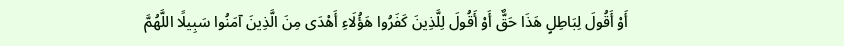أَوْ أَقُولَ لِبَاطِلٍ هَذَا حَقٌّ أَوْ أَقُولَ لِلَّذِينَ كَفَرُوا هَؤُلَاءِ أَهْدَى مِنَ الَّذِينَ آمَنُوا سَبِيلًا اللَّهُمَّ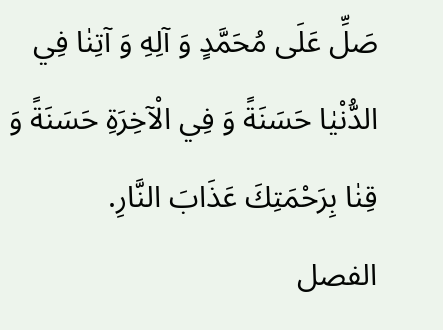صَلِّ عَلَى مُحَمَّدٍ وَ آلِهِ وَ آتِنٰا فِي الدُّنْيٰا حَسَنَةً وَ فِي الْآخِرَةِ حَسَنَةً وَ قِنٰا بِرَحْمَتِكَ عَذَابَ النَّارِ.
الفصل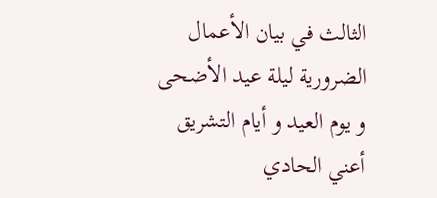الثالث في بيان الأعمال الضرورية ليلة عيد الأضحى و يوم العيد و أيام التشريق أعني الحادي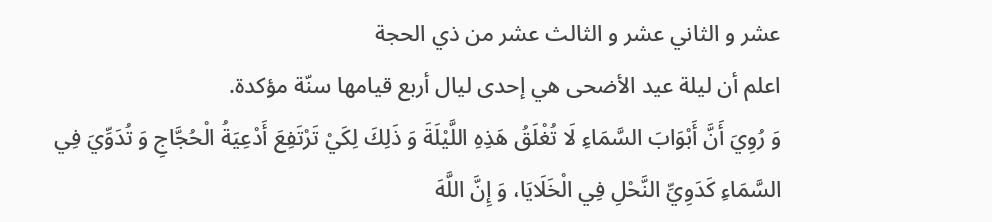عشر و الثاني عشر و الثالث عشر من ذي الحجة
اعلم أن ليلة عيد الأضحى هي إحدى ليال أربع قيامها سنّة مؤكدة.
وَ رُوِيَ أَنَّ أَبْوَابَ السَّمَاءِ لَا تُغْلَقُ هَذِهِ اللَّيْلَةَ وَ ذَلِكَ لِكَيْ تَرْتَفِعَ أَدْعِيَةُ الْحُجَّاجِ وَ تُدَوِّيَ فِي السَّمَاءِ كَدَوِيِّ النَّحْلِ فِي الْخَلَايَا، وَ إِنَّ اللَّهَ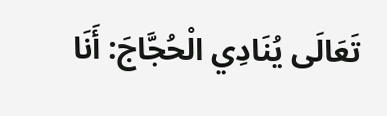تَعَالَى يُنَادِي الْحُجَّاجَ: أَنَا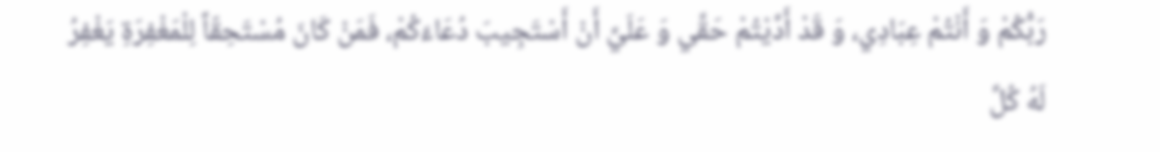رَبُّكُمْ وَ أَنْتُمْ عِبَادِي، وَ قَدْ أَدَّيْتُمْ حَقِّي وَ عَلَيَّ أَنْ أَسْتَجِيبَ دُعَاءَكُمْ، فَمَنْ كَانَ مُسْتَحِقّاً لِلْمَغْفِرَةِ يَغْفِرُ لَهُ كُلَّ